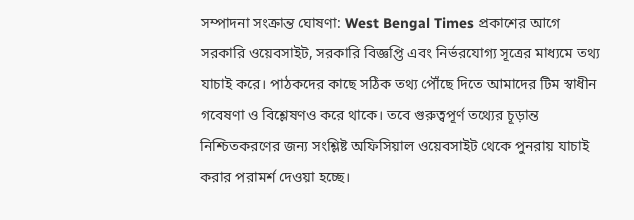সম্পাদনা সংক্রান্ত ঘোষণা: West Bengal Times প্রকাশের আগে সরকারি ওয়েবসাইট, সরকারি বিজ্ঞপ্তি এবং নির্ভরযোগ্য সূত্রের মাধ্যমে তথ্য যাচাই করে। পাঠকদের কাছে সঠিক তথ্য পৌঁছে দিতে আমাদের টিম স্বাধীন গবেষণা ও বিশ্লেষণও করে থাকে। তবে গুরুত্বপূর্ণ তথ্যের চূড়ান্ত নিশ্চিতকরণের জন্য সংশ্লিষ্ট অফিসিয়াল ওয়েবসাইট থেকে পুনরায় যাচাই করার পরামর্শ দেওয়া হচ্ছে।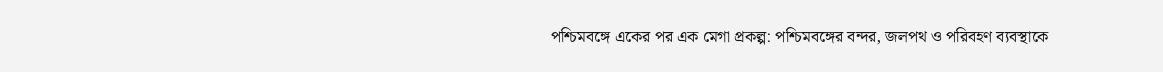পশ্চিমবঙ্গে একের পর এক মেগা প্রকল্প: পশ্চিমবঙ্গের বন্দর, জলপথ ও পরিবহণ ব্যবস্থাকে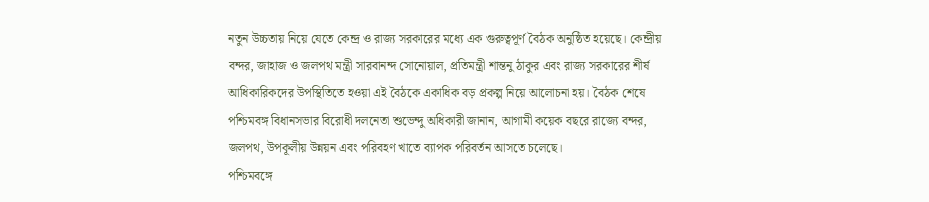নতুন উচ্চতায় নিয়ে যেতে কেন্দ্র ও রাজ্য সরকারের মধ্যে এক গুরুত্বপূর্ণ বৈঠক অনুষ্ঠিত হয়েছে। কেন্দ্রীয় বন্দর, জাহাজ ও জলপথ মন্ত্রী সারবানন্দ সোনোয়াল, প্রতিমন্ত্রী শান্তনু ঠাকুর এবং রাজ্য সরকারের শীর্ষ আধিকারিকদের উপস্থিতিতে হওয়া এই বৈঠকে একাধিক বড় প্রকল্প নিয়ে আলোচনা হয়। বৈঠক শেষে পশ্চিমবঙ্গ বিধানসভার বিরোধী দলনেতা শুভেন্দু অধিকারী জানান, আগামী কয়েক বছরে রাজ্যে বন্দর, জলপথ, উপকূলীয় উন্নয়ন এবং পরিবহণ খাতে ব্যাপক পরিবর্তন আসতে চলেছে।
পশ্চিমবঙ্গে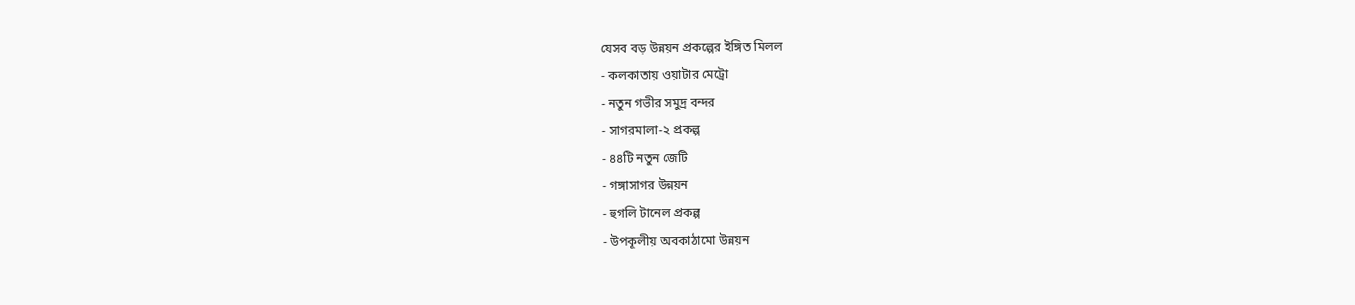যেসব বড় উন্নয়ন প্রকল্পের ইঙ্গিত মিলল
- কলকাতায় ওয়াটার মেট্রো
- নতুন গভীর সমুদ্র বন্দর
- সাগরমালা-২ প্রকল্প
- ৪৪টি নতুন জেটি
- গঙ্গাসাগর উন্নয়ন
- হুগলি টানেল প্রকল্প
- উপকূলীয় অবকাঠামো উন্নয়ন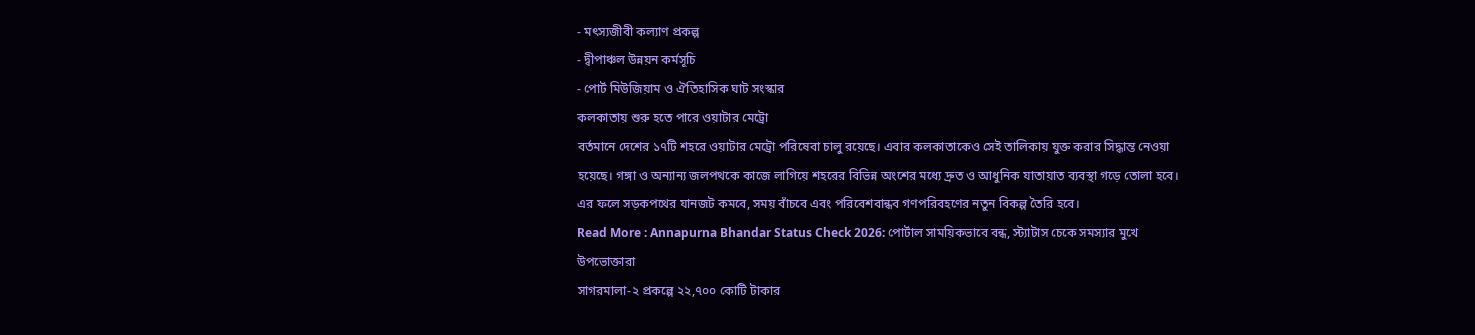- মৎস্যজীবী কল্যাণ প্রকল্প
- দ্বীপাঞ্চল উন্নয়ন কর্মসূচি
- পোর্ট মিউজিয়াম ও ঐতিহাসিক ঘাট সংস্কার
কলকাতায় শুরু হতে পারে ওয়াটার মেট্রো
বর্তমানে দেশের ১৭টি শহরে ওয়াটার মেট্রো পরিষেবা চালু রয়েছে। এবার কলকাতাকেও সেই তালিকায় যুক্ত করার সিদ্ধান্ত নেওয়া হয়েছে। গঙ্গা ও অন্যান্য জলপথকে কাজে লাগিয়ে শহরের বিভিন্ন অংশের মধ্যে দ্রুত ও আধুনিক যাতায়াত ব্যবস্থা গড়ে তোলা হবে। এর ফলে সড়কপথের যানজট কমবে, সময় বাঁচবে এবং পরিবেশবান্ধব গণপরিবহণের নতুন বিকল্প তৈরি হবে।
Read More : Annapurna Bhandar Status Check 2026: পোর্টাল সাময়িকভাবে বন্ধ, স্ট্যাটাস চেকে সমস্যার মুখে উপভোক্তারা
সাগরমালা-২ প্রকল্পে ২২,৭০০ কোটি টাকার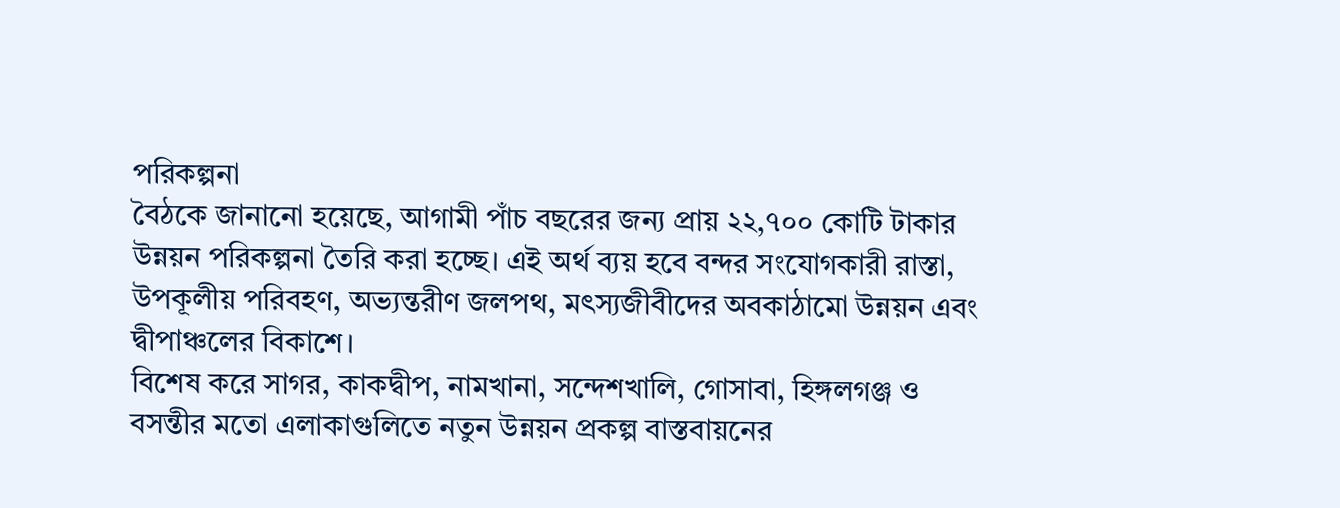পরিকল্পনা
বৈঠকে জানানো হয়েছে, আগামী পাঁচ বছরের জন্য প্রায় ২২,৭০০ কোটি টাকার উন্নয়ন পরিকল্পনা তৈরি করা হচ্ছে। এই অর্থ ব্যয় হবে বন্দর সংযোগকারী রাস্তা, উপকূলীয় পরিবহণ, অভ্যন্তরীণ জলপথ, মৎস্যজীবীদের অবকাঠামো উন্নয়ন এবং দ্বীপাঞ্চলের বিকাশে।
বিশেষ করে সাগর, কাকদ্বীপ, নামখানা, সন্দেশখালি, গোসাবা, হিঙ্গলগঞ্জ ও বসন্তীর মতো এলাকাগুলিতে নতুন উন্নয়ন প্রকল্প বাস্তবায়নের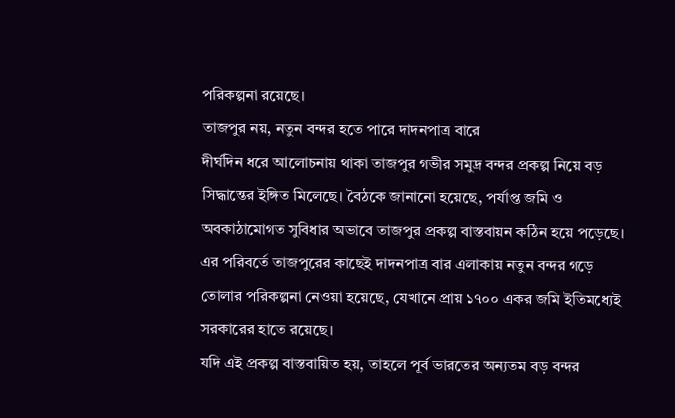পরিকল্পনা রয়েছে।
তাজপুর নয়, নতুন বন্দর হতে পারে দাদনপাত্র বারে
দীর্ঘদিন ধরে আলোচনায় থাকা তাজপুর গভীর সমুদ্র বন্দর প্রকল্প নিয়ে বড় সিদ্ধান্তের ইঙ্গিত মিলেছে। বৈঠকে জানানো হয়েছে, পর্যাপ্ত জমি ও অবকাঠামোগত সুবিধার অভাবে তাজপুর প্রকল্প বাস্তবায়ন কঠিন হয়ে পড়েছে। এর পরিবর্তে তাজপুরের কাছেই দাদনপাত্র বার এলাকায় নতুন বন্দর গড়ে তোলার পরিকল্পনা নেওয়া হয়েছে, যেখানে প্রায় ১৭০০ একর জমি ইতিমধ্যেই সরকারের হাতে রয়েছে।
যদি এই প্রকল্প বাস্তবায়িত হয়, তাহলে পূর্ব ভারতের অন্যতম বড় বন্দর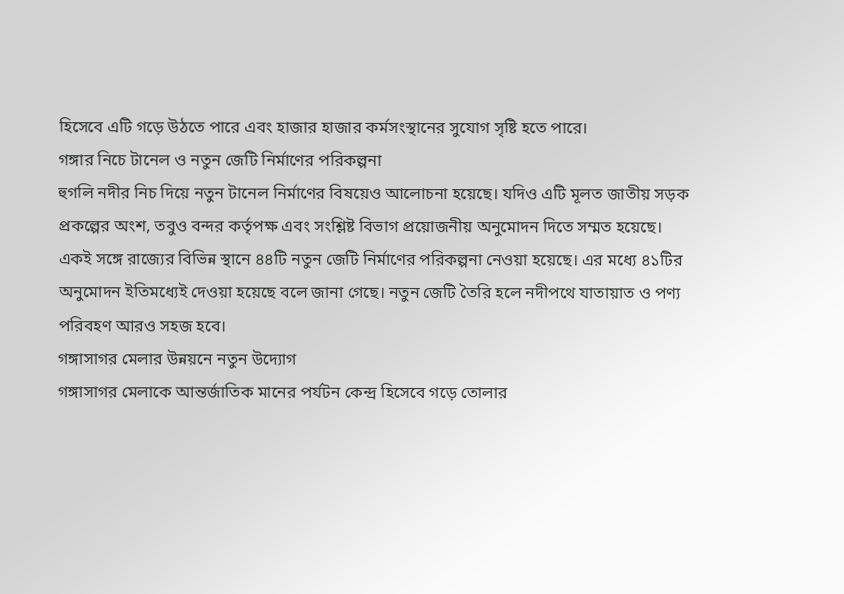হিসেবে এটি গড়ে উঠতে পারে এবং হাজার হাজার কর্মসংস্থানের সুযোগ সৃষ্টি হতে পারে।
গঙ্গার নিচে টানেল ও নতুন জেটি নির্মাণের পরিকল্পনা
হুগলি নদীর নিচ দিয়ে নতুন টানেল নির্মাণের বিষয়েও আলোচনা হয়েছে। যদিও এটি মূলত জাতীয় সড়ক প্রকল্পের অংশ, তবুও বন্দর কর্তৃপক্ষ এবং সংশ্লিষ্ট বিভাগ প্রয়োজনীয় অনুমোদন দিতে সম্মত হয়েছে।
একই সঙ্গে রাজ্যের বিভিন্ন স্থানে ৪৪টি নতুন জেটি নির্মাণের পরিকল্পনা নেওয়া হয়েছে। এর মধ্যে ৪১টির অনুমোদন ইতিমধ্যেই দেওয়া হয়েছে বলে জানা গেছে। নতুন জেটি তৈরি হলে নদীপথে যাতায়াত ও পণ্য পরিবহণ আরও সহজ হবে।
গঙ্গাসাগর মেলার উন্নয়নে নতুন উদ্যোগ
গঙ্গাসাগর মেলাকে আন্তর্জাতিক মানের পর্যটন কেন্দ্র হিসেবে গড়ে তোলার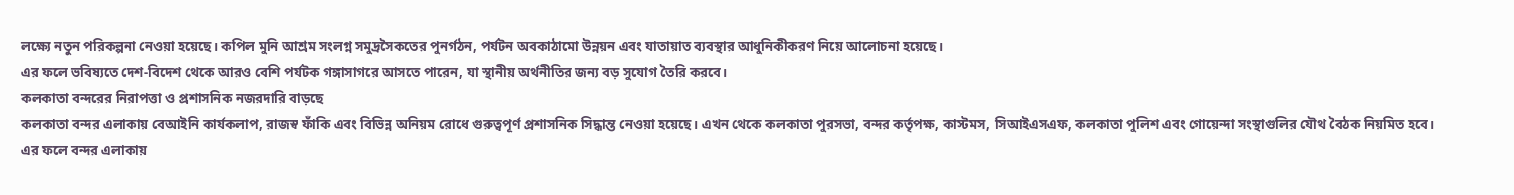লক্ষ্যে নতুন পরিকল্পনা নেওয়া হয়েছে। কপিল মুনি আশ্রম সংলগ্ন সমুদ্রসৈকতের পুনর্গঠন, পর্যটন অবকাঠামো উন্নয়ন এবং যাতায়াত ব্যবস্থার আধুনিকীকরণ নিয়ে আলোচনা হয়েছে।
এর ফলে ভবিষ্যতে দেশ-বিদেশ থেকে আরও বেশি পর্যটক গঙ্গাসাগরে আসতে পারেন, যা স্থানীয় অর্থনীতির জন্য বড় সুযোগ তৈরি করবে।
কলকাতা বন্দরের নিরাপত্তা ও প্রশাসনিক নজরদারি বাড়ছে
কলকাতা বন্দর এলাকায় বেআইনি কার্যকলাপ, রাজস্ব ফাঁকি এবং বিভিন্ন অনিয়ম রোধে গুরুত্বপূর্ণ প্রশাসনিক সিদ্ধান্ত নেওয়া হয়েছে। এখন থেকে কলকাতা পুরসভা, বন্দর কর্তৃপক্ষ, কাস্টমস, সিআইএসএফ, কলকাতা পুলিশ এবং গোয়েন্দা সংস্থাগুলির যৌথ বৈঠক নিয়মিত হবে।
এর ফলে বন্দর এলাকায়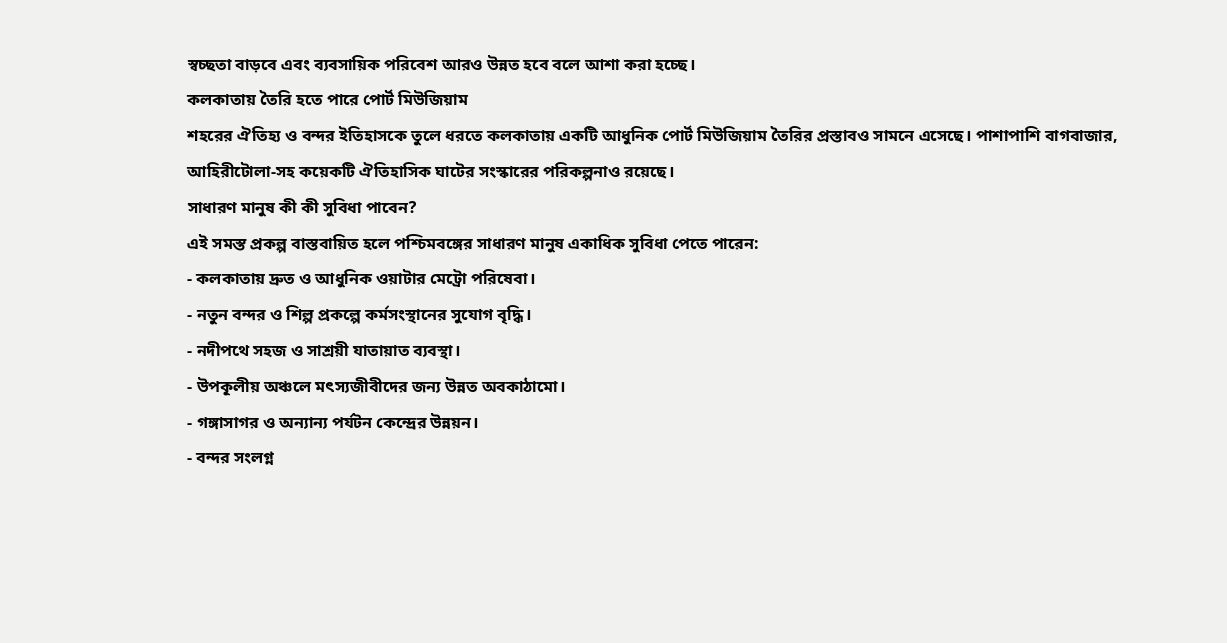স্বচ্ছতা বাড়বে এবং ব্যবসায়িক পরিবেশ আরও উন্নত হবে বলে আশা করা হচ্ছে।
কলকাতায় তৈরি হতে পারে পোর্ট মিউজিয়াম
শহরের ঐতিহ্য ও বন্দর ইতিহাসকে তুলে ধরতে কলকাতায় একটি আধুনিক পোর্ট মিউজিয়াম তৈরির প্রস্তাবও সামনে এসেছে। পাশাপাশি বাগবাজার, আহিরীটোলা-সহ কয়েকটি ঐতিহাসিক ঘাটের সংস্কারের পরিকল্পনাও রয়েছে।
সাধারণ মানুষ কী কী সুবিধা পাবেন?
এই সমস্ত প্রকল্প বাস্তবায়িত হলে পশ্চিমবঙ্গের সাধারণ মানুষ একাধিক সুবিধা পেতে পারেন:
- কলকাতায় দ্রুত ও আধুনিক ওয়াটার মেট্রো পরিষেবা।
- নতুন বন্দর ও শিল্প প্রকল্পে কর্মসংস্থানের সুযোগ বৃদ্ধি।
- নদীপথে সহজ ও সাশ্রয়ী যাতায়াত ব্যবস্থা।
- উপকূলীয় অঞ্চলে মৎস্যজীবীদের জন্য উন্নত অবকাঠামো।
- গঙ্গাসাগর ও অন্যান্য পর্যটন কেন্দ্রের উন্নয়ন।
- বন্দর সংলগ্ন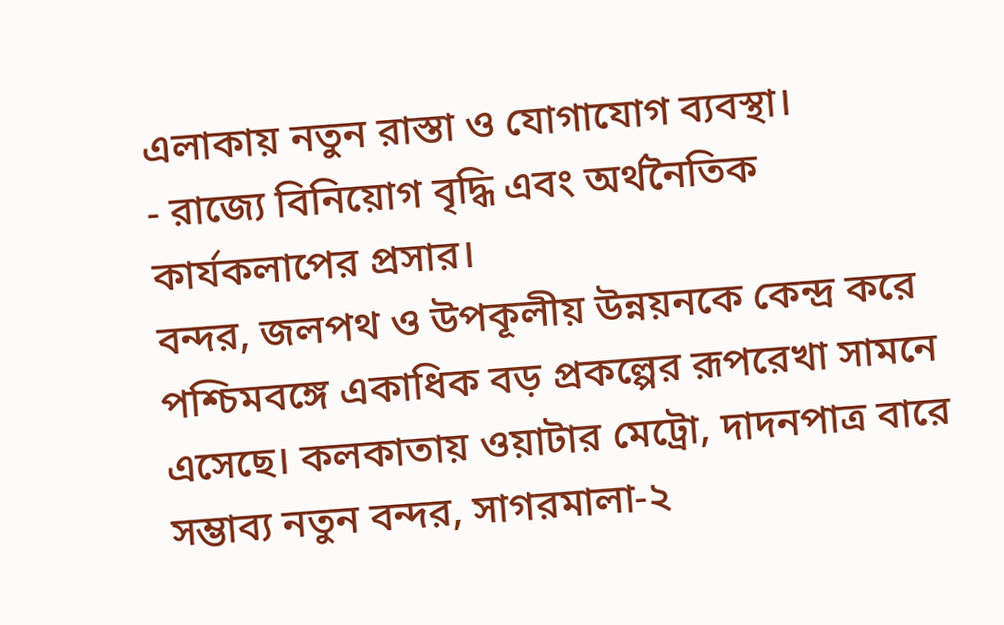এলাকায় নতুন রাস্তা ও যোগাযোগ ব্যবস্থা।
- রাজ্যে বিনিয়োগ বৃদ্ধি এবং অর্থনৈতিক কার্যকলাপের প্রসার।
বন্দর, জলপথ ও উপকূলীয় উন্নয়নকে কেন্দ্র করে পশ্চিমবঙ্গে একাধিক বড় প্রকল্পের রূপরেখা সামনে এসেছে। কলকাতায় ওয়াটার মেট্রো, দাদনপাত্র বারে সম্ভাব্য নতুন বন্দর, সাগরমালা-২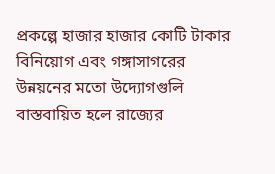প্রকল্পে হাজার হাজার কোটি টাকার বিনিয়োগ এবং গঙ্গাসাগরের উন্নয়নের মতো উদ্যোগগুলি বাস্তবায়িত হলে রাজ্যের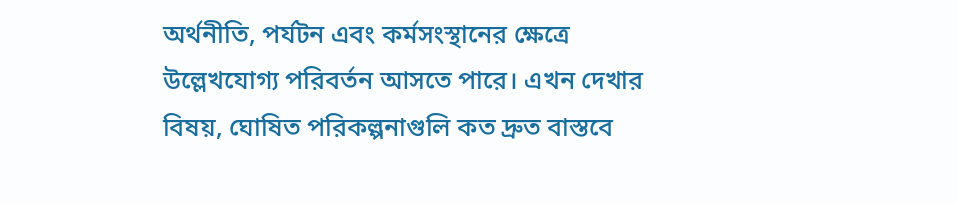অর্থনীতি, পর্যটন এবং কর্মসংস্থানের ক্ষেত্রে উল্লেখযোগ্য পরিবর্তন আসতে পারে। এখন দেখার বিষয়, ঘোষিত পরিকল্পনাগুলি কত দ্রুত বাস্তবে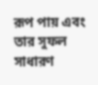রূপ পায় এবং তার সুফল সাধারণ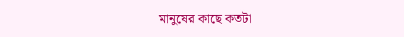মানুষের কাছে কতটা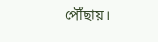পৌঁছায়।